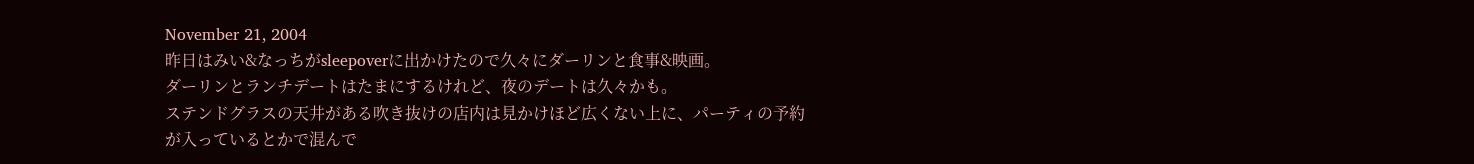November 21, 2004
昨日はみい&なっちがsleepoverに出かけたので久々にダーリンと食事&映画。
ダーリンとランチデートはたまにするけれど、夜のデートは久々かも。
ステンドグラスの天井がある吹き抜けの店内は見かけほど広くない上に、パーティの予約が入っているとかで混んで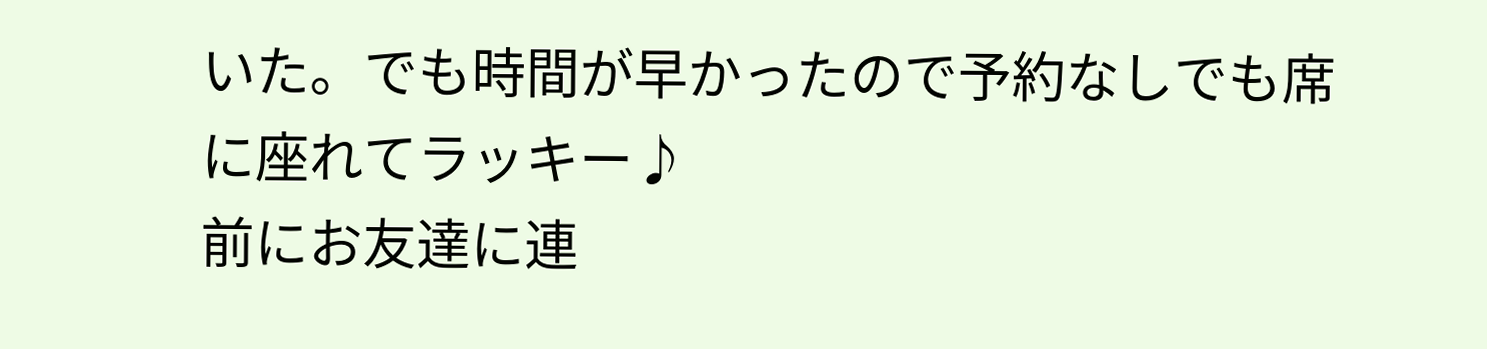いた。でも時間が早かったので予約なしでも席に座れてラッキー♪
前にお友達に連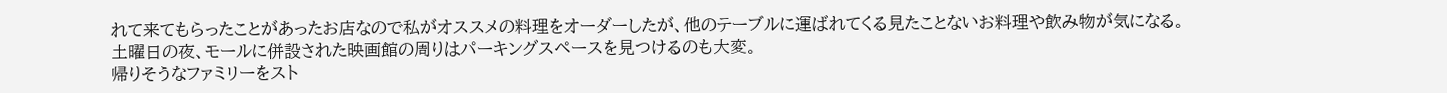れて来てもらったことがあったお店なので私がオススメの料理をオーダーしたが、他のテーブルに運ばれてくる見たことないお料理や飲み物が気になる。
土曜日の夜、モールに併設された映画館の周りはパーキングスペースを見つけるのも大変。
帰りそうなファミリーをスト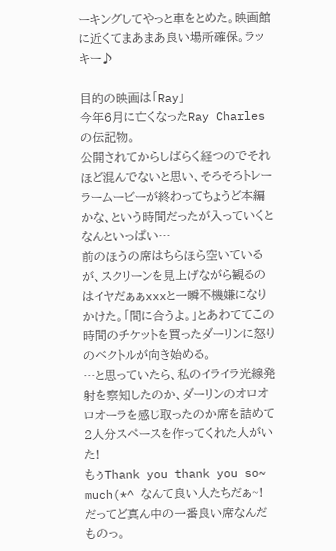ーキングしてやっと車をとめた。映画館に近くてまあまあ良い場所確保。ラッキー♪

目的の映画は「Ray」
今年6月に亡くなったRay Charlesの伝記物。
公開されてからしばらく経つのでそれほど混んでないと思い、そろそろトレーラームービーが終わってちょうど本編かな、という時間だったが入っていくとなんといっぱい…
前のほうの席はちらほら空いているが、スクリーンを見上げながら観るのはイヤだぁぁxxxと一瞬不機嫌になりかけた。「間に合うよ。」とあわててこの時間のチケットを買ったダーリンに怒りのベクトルが向き始める。
…と思っていたら、私のイライラ光線発射を察知したのか、ダーリンのオロオロオーラを感じ取ったのか席を詰めて2人分スペースを作ってくれた人がいた!
もぅThank you thank you so~ much(*^ なんて良い人たちだぁ~!
だってど真ん中の一番良い席なんだものっ。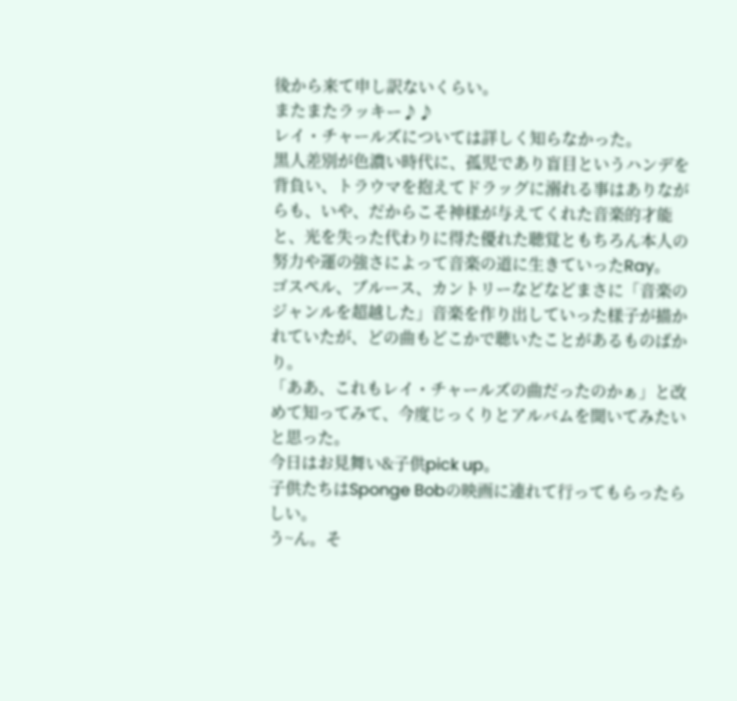後から来て申し訳ないくらい。
またまたラッキー♪♪
レイ・チャールズについては詳しく知らなかった。
黒人差別が色濃い時代に、孤児であり盲目というハンデを背負い、トラウマを抱えてドラッグに溺れる事はありながらも、いや、だからこそ神様が与えてくれた音楽的才能と、光を失った代わりに得た優れた聴覚ともちろん本人の努力や運の強さによって音楽の道に生きていったRay。
ゴスペル、ブルース、カントリーなどなどまさに「音楽のジャンルを超越した」音楽を作り出していった様子が描かれていたが、どの曲もどこかで聴いたことがあるものばかり。
「ああ、これもレイ・チャールズの曲だったのかぁ」と改めて知ってみて、今度じっくりとアルバムを聞いてみたいと思った。
今日はお見舞い&子供pick up。
子供たちはSponge Bobの映画に連れて行ってもらったらしい。
う~ん。そ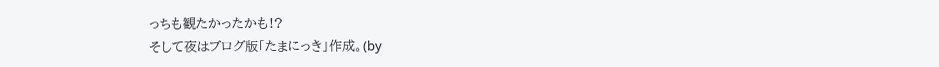っちも観たかったかも!?
そして夜はブログ版「たまにっき」作成。(by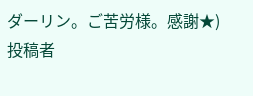ダーリン。ご苦労様。感謝★)
投稿者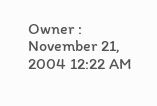Owner : November 21, 2004 12:22 AM